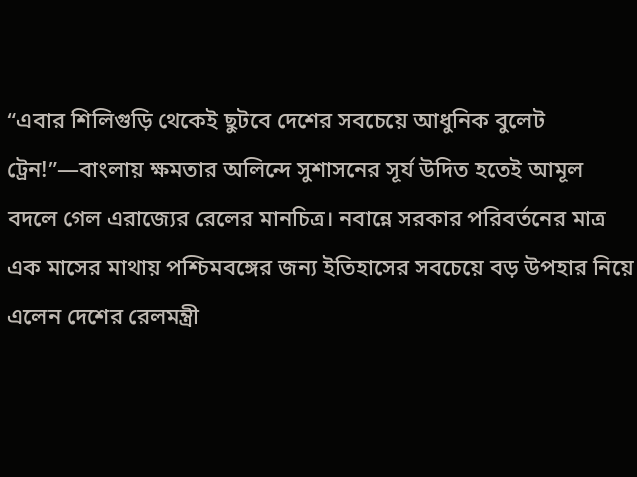“এবার শিলিগুড়ি থেকেই ছুটবে দেশের সবচেয়ে আধুনিক বুলেট ট্রেন!”—বাংলায় ক্ষমতার অলিন্দে সুশাসনের সূর্য উদিত হতেই আমূল বদলে গেল এরাজ্যের রেলের মানচিত্র। নবান্নে সরকার পরিবর্তনের মাত্র এক মাসের মাথায় পশ্চিমবঙ্গের জন্য ইতিহাসের সবচেয়ে বড় উপহার নিয়ে এলেন দেশের রেলমন্ত্রী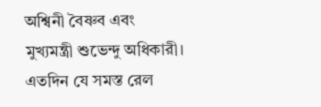অশ্বিনী বৈষ্ণব এবং মুখ্যমন্ত্রী শুভেন্দু অধিকারী। এতদিন যে সমস্ত রেল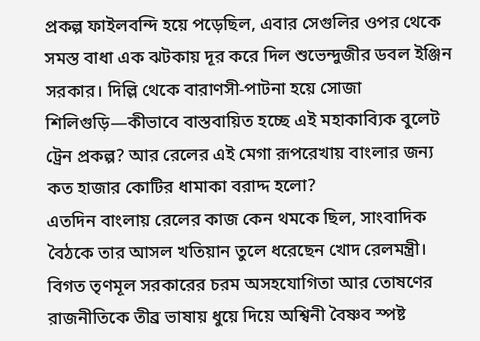প্রকল্প ফাইলবন্দি হয়ে পড়েছিল, এবার সেগুলির ওপর থেকে সমস্ত বাধা এক ঝটকায় দূর করে দিল শুভেন্দুজীর ডবল ইঞ্জিন সরকার। দিল্লি থেকে বারাণসী-পাটনা হয়ে সোজা শিলিগুড়ি—কীভাবে বাস্তবায়িত হচ্ছে এই মহাকাব্যিক বুলেট ট্রেন প্রকল্প? আর রেলের এই মেগা রূপরেখায় বাংলার জন্য কত হাজার কোটির ধামাকা বরাদ্দ হলো?
এতদিন বাংলায় রেলের কাজ কেন থমকে ছিল, সাংবাদিক বৈঠকে তার আসল খতিয়ান তুলে ধরেছেন খোদ রেলমন্ত্রী। বিগত তৃণমূল সরকারের চরম অসহযোগিতা আর তোষণের রাজনীতিকে তীব্র ভাষায় ধুয়ে দিয়ে অশ্বিনী বৈষ্ণব স্পষ্ট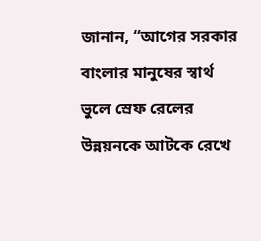জানান, “আগের সরকার বাংলার মানুষের স্বার্থ ভুলে স্রেফ রেলের উন্নয়নকে আটকে রেখে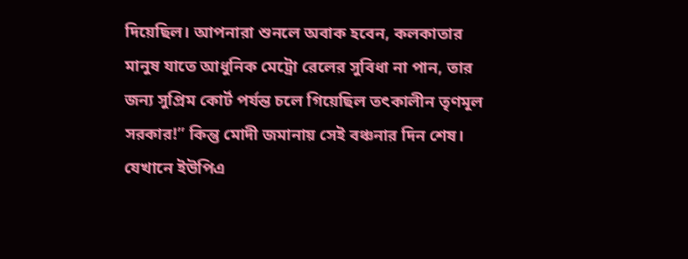দিয়েছিল। আপনারা শুনলে অবাক হবেন, কলকাতার মানুষ যাতে আধুনিক মেট্রো রেলের সুবিধা না পান, তার জন্য সুপ্রিম কোর্ট পর্যন্ত চলে গিয়েছিল তৎকালীন তৃণমূল সরকার!” কিন্তু মোদী জমানায় সেই বঞ্চনার দিন শেষ। যেখানে ইউপিএ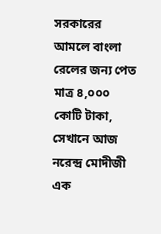সরকারের আমলে বাংলা রেলের জন্য পেত মাত্র ৪,০০০ কোটি টাকা, সেখানে আজ নরেন্দ্র মোদীজী এক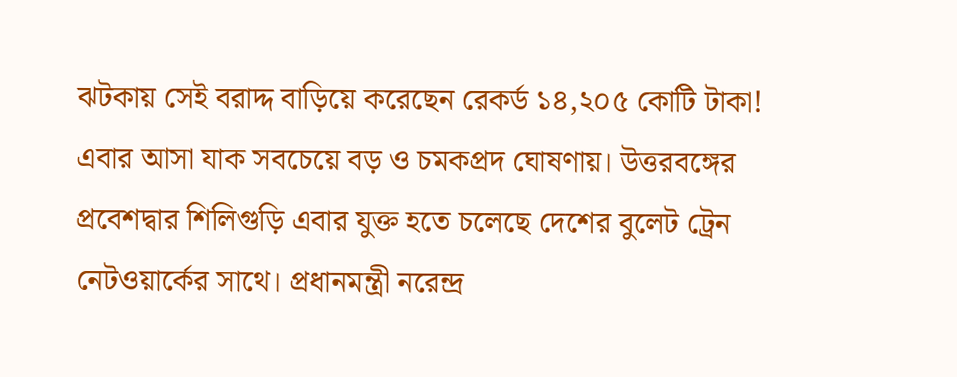ঝটকায় সেই বরাদ্দ বাড়িয়ে করেছেন রেকর্ড ১৪,২০৫ কোটি টাকা!
এবার আসা যাক সবচেয়ে বড় ও চমকপ্রদ ঘোষণায়। উত্তরবঙ্গের প্রবেশদ্বার শিলিগুড়ি এবার যুক্ত হতে চলেছে দেশের বুলেট ট্রেন নেটওয়ার্কের সাথে। প্রধানমন্ত্রী নরেন্দ্র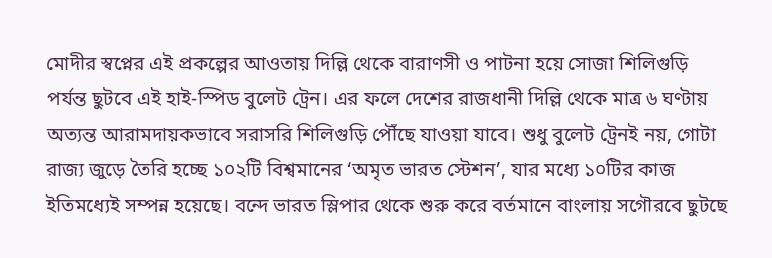মোদীর স্বপ্নের এই প্রকল্পের আওতায় দিল্লি থেকে বারাণসী ও পাটনা হয়ে সোজা শিলিগুড়ি পর্যন্ত ছুটবে এই হাই-স্পিড বুলেট ট্রেন। এর ফলে দেশের রাজধানী দিল্লি থেকে মাত্র ৬ ঘণ্টায় অত্যন্ত আরামদায়কভাবে সরাসরি শিলিগুড়ি পৌঁছে যাওয়া যাবে। শুধু বুলেট ট্রেনই নয়, গোটা রাজ্য জুড়ে তৈরি হচ্ছে ১০২টি বিশ্বমানের ‘অমৃত ভারত স্টেশন’, যার মধ্যে ১০টির কাজ ইতিমধ্যেই সম্পন্ন হয়েছে। বন্দে ভারত স্লিপার থেকে শুরু করে বর্তমানে বাংলায় সগৌরবে ছুটছে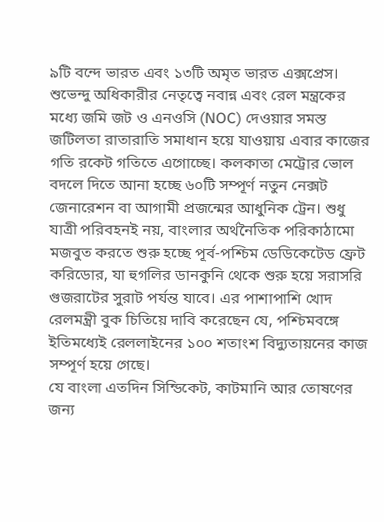৯টি বন্দে ভারত এবং ১৩টি অমৃত ভারত এক্সপ্রেস।
শুভেন্দু অধিকারীর নেতৃত্বে নবান্ন এবং রেল মন্ত্রকের মধ্যে জমি জট ও এনওসি (NOC) দেওয়ার সমস্ত জটিলতা রাতারাতি সমাধান হয়ে যাওয়ায় এবার কাজের গতি রকেট গতিতে এগোচ্ছে। কলকাতা মেট্রোর ভোল বদলে দিতে আনা হচ্ছে ৬০টি সম্পূর্ণ নতুন নেক্সট জেনারেশন বা আগামী প্রজন্মের আধুনিক ট্রেন। শুধু যাত্রী পরিবহনই নয়, বাংলার অর্থনৈতিক পরিকাঠামো মজবুত করতে শুরু হচ্ছে পূর্ব-পশ্চিম ডেডিকেটেড ফ্রেট করিডোর, যা হুগলির ডানকুনি থেকে শুরু হয়ে সরাসরি গুজরাটের সুরাট পর্যন্ত যাবে। এর পাশাপাশি খোদ রেলমন্ত্রী বুক চিতিয়ে দাবি করেছেন যে, পশ্চিমবঙ্গে ইতিমধ্যেই রেললাইনের ১০০ শতাংশ বিদ্যুতায়নের কাজ সম্পূর্ণ হয়ে গেছে।
যে বাংলা এতদিন সিন্ডিকেট, কাটমানি আর তোষণের জন্য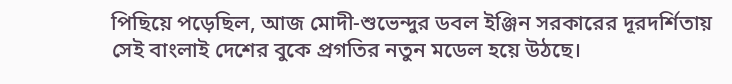পিছিয়ে পড়েছিল, আজ মোদী-শুভেন্দুর ডবল ইঞ্জিন সরকারের দূরদর্শিতায় সেই বাংলাই দেশের বুকে প্রগতির নতুন মডেল হয়ে উঠছে।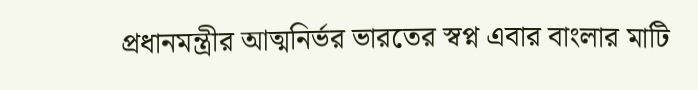প্রধানমন্ত্রীর আত্মনির্ভর ভারতের স্বপ্ন এবার বাংলার মাটি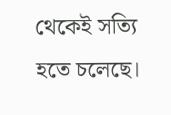থেকেই সত্যি হতে চলেছে।